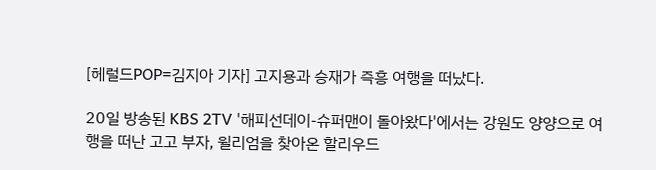[헤럴드POP=김지아 기자] 고지용과 승재가 즉흥 여행을 떠났다.

20일 방송된 KBS 2TV '해피선데이-슈퍼맨이 돌아왔다'에서는 강원도 양양으로 여행을 떠난 고고 부자, 윌리엄을 찾아온 할리우드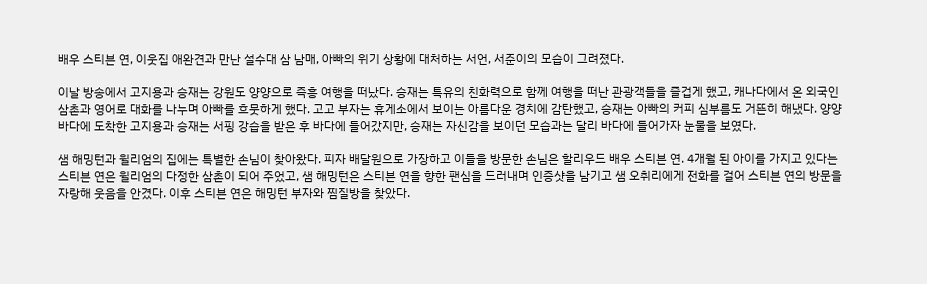배우 스티븐 연, 이웃집 애완견과 만난 설수대 삼 남매, 아빠의 위기 상황에 대처하는 서언, 서준이의 모습이 그려졌다.

이날 방송에서 고지용과 승재는 강원도 양양으로 즉흥 여행을 떠났다. 승재는 특유의 친화력으로 함께 여행을 떠난 관광객들을 즐겁게 했고, 캐나다에서 온 외국인 삼촌과 영어로 대화를 나누며 아빠를 흐뭇하게 했다. 고고 부자는 휴게소에서 보이는 아름다운 경치에 감탄했고, 승재는 아빠의 커피 심부름도 거뜬히 해냈다. 양양 바다에 도착한 고지용과 승재는 서핑 강습을 받은 후 바다에 들어갔지만, 승재는 자신감을 보이던 모습과는 달리 바다에 들어가자 눈물을 보였다.

샘 해밍턴과 윌리엄의 집에는 특별한 손님이 찾아왔다. 피자 배달원으로 가장하고 이들을 방문한 손님은 할리우드 배우 스티븐 연. 4개월 된 아이를 가지고 있다는 스티븐 연은 윌리엄의 다정한 삼촌이 되어 주었고, 샘 해밍턴은 스티븐 연을 향한 팬심을 드러내며 인증샷을 남기고 샘 오취리에게 전화를 걸어 스티븐 연의 방문을 자랑해 웃음을 안겼다. 이후 스티븐 연은 해밍턴 부자와 찜질방을 찾았다.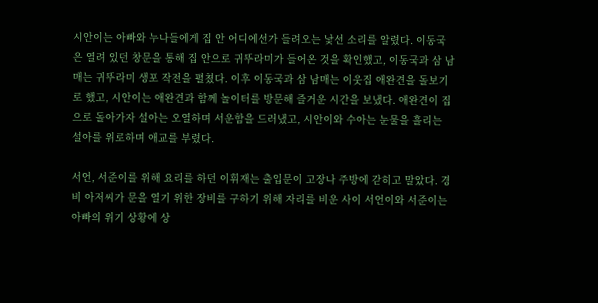시안이는 아빠와 누나들에게 집 안 어디에선가 들려오는 낯선 소리를 알렸다. 이동국은 열려 있던 창문을 통해 집 안으로 귀뚜라미가 들어온 것을 확인했고, 이동국과 삼 남매는 귀뚜라미 생포 작전을 펼쳤다. 이후 이동국과 삼 남매는 이웃집 애완견을 돌보기로 했고, 시안이는 애완견과 함께 놀이터를 방문해 즐거운 시간을 보냈다. 애완견이 집으로 돌아가자 설아는 오열하며 서운함을 드러냈고, 시안이와 수아는 눈물을 흘리는 설아를 위로하며 애교를 부렸다.

서언, 서준이를 위해 요리를 하던 이휘재는 출입문이 고장나 주방에 갇히고 말았다. 경비 아저씨가 문을 열기 위한 장비를 구하기 위해 자리를 비운 사이 서언이와 서준이는 아빠의 위기 상황에 상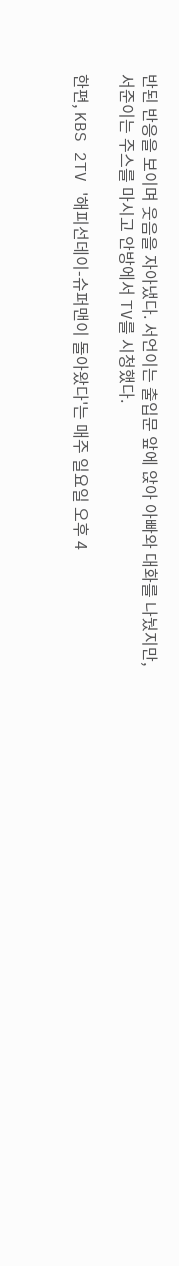반된 반응을 보이며 웃음을 자아냈다. 서언이는 출입문 앞에 앉아 아빠와 대화를 나눴지만, 서준이는 주스를 마시고 안방에서 TV를 시청했다.

한편, KBS 2TV '해피선데이-슈퍼맨이 돌아왔다'는 매주 일요일 오후 4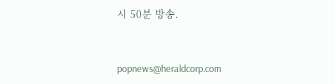시 50분 방송.


popnews@heraldcorp.com